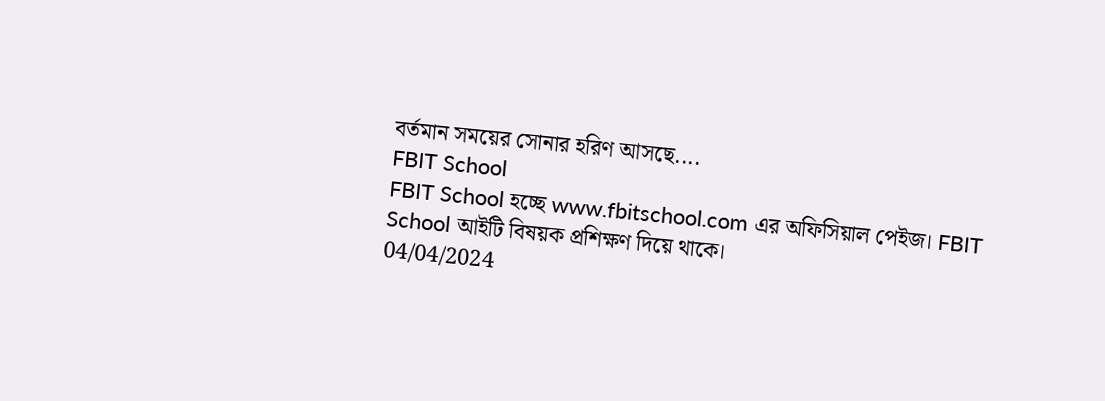বর্তমান সময়ের সোনার হরিণ আসছে....
FBIT School
FBIT School হচ্ছে www.fbitschool.com এর অফিসিয়াল পেইজ। FBIT School আইটি বিষয়ক প্রশিক্ষণ দিয়ে থাকে।
04/04/2024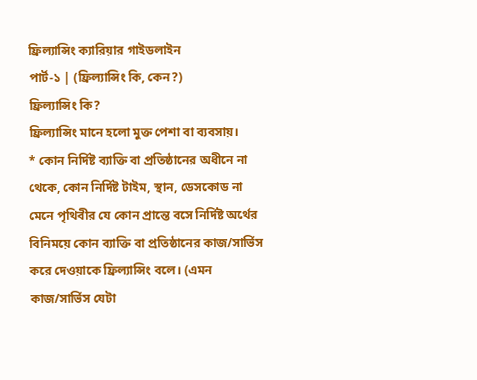ফ্রিল্যান্সিং ক্যারিয়ার গাইডলাইন
পার্ট-১ | (ফ্রিল্যান্সিং কি, কেন?)
ফ্রিল্যান্সিং কি?
ফ্রিল্যান্সিং মানে হলো মুক্ত পেশা বা ব্যবসায়।
* কোন নির্দিষ্ট ব্যাক্তি বা প্রতিষ্ঠানের অধীনে না থেকে, কোন নির্দিষ্ট টাইম, স্থান, ডেসকোড না মেনে পৃথিবীর যে কোন প্রান্তে বসে নির্দিষ্ট অর্থের বিনিময়ে কোন ব্যাক্তি বা প্রতিষ্ঠানের কাজ/সার্ভিস করে দেওয়াকে ফ্রিল্যান্সিং বলে। (এমন কাজ/সার্ভিস যেটা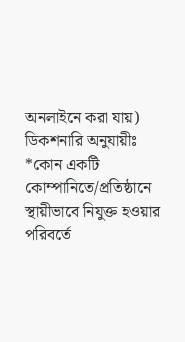অনলাইনে করা যায়)
ডিকশনারি অনুযায়ীঃ
*কোন একটি কোম্পানিতে/প্রতিষ্ঠানে স্থায়ীভাবে নিযুক্ত হওয়ার পরিবর্তে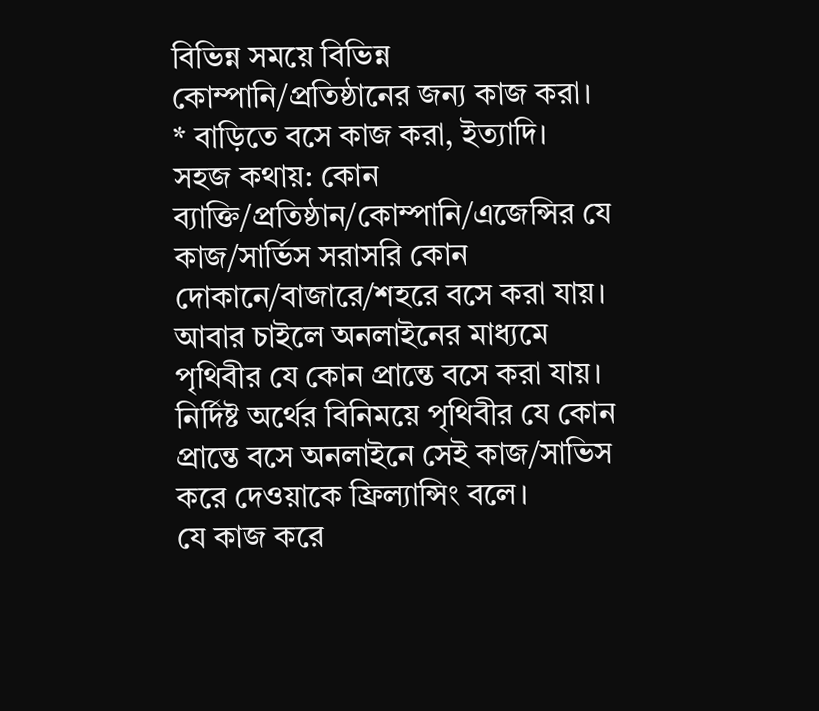বিভিন্ন সময়ে বিভিন্ন কোম্পানি/প্রতিষ্ঠানের জন্য কাজ করা।
* বাড়িতে বসে কাজ করা, ইত্যাদি।
সহজ কথায়: কোন ব্যাক্তি/প্রতিষ্ঠান/কোম্পানি/এজেন্সির যে কাজ/সার্ভিস সরাসরি কোন দোকানে/বাজারে/শহরে বসে করা যায়। আবার চাইলে অনলাইনের মাধ্যমে পৃথিবীর যে কোন প্রান্তে বসে করা যায়। নির্দিষ্ট অর্থের বিনিময়ে পৃথিবীর যে কোন প্রান্তে বসে অনলাইনে সেই কাজ/সাভিস করে দেওয়াকে ফ্রিল্যান্সিং বলে।
যে কাজ করে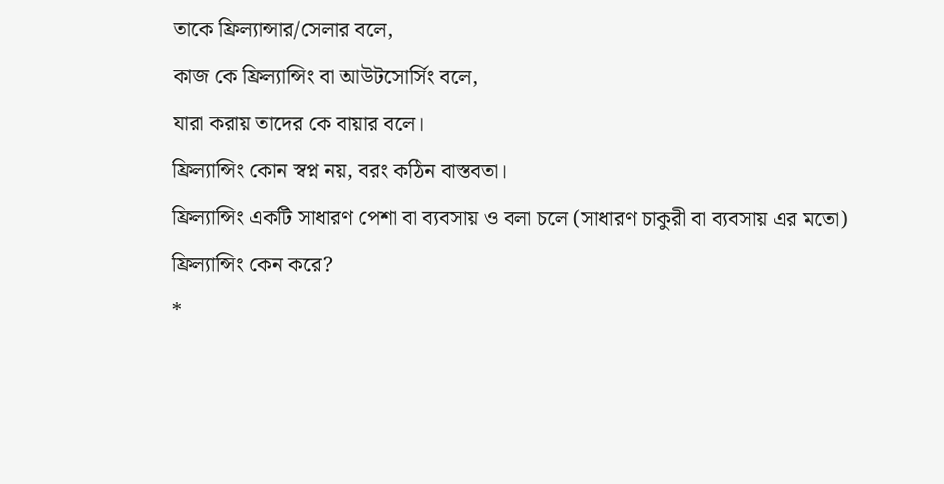তাকে ফ্রিল্যান্সার/সেলার বলে,
কাজ কে ফ্রিল্যান্সিং বা আউটসোর্সিং বলে,
যারা করায় তাদের কে বায়ার বলে।
ফ্রিল্যান্সিং কোন স্বপ্ন নয়, বরং কঠিন বাস্তবতা।
ফ্রিল্যান্সিং একটি সাধারণ পেশা বা ব্যবসায় ও বলা চলে (সাধারণ চাকুরী বা ব্যবসায় এর মতো)
ফ্রিল্যান্সিং কেন করে?
*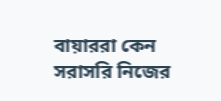বায়াররা কেন সরাসরি নিজের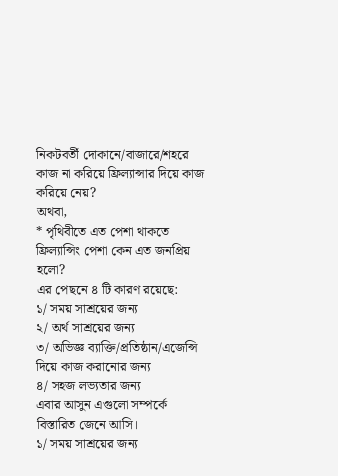নিকটবর্তী দোকানে/বাজারে/শহরে কাজ না করিয়ে ফ্রিল্যান্সার দিয়ে কাজ করিয়ে নেয়?
অথবা,
* পৃথিবীতে এত পেশা থাকতে ফ্রিল্যান্সিং পেশা কেন এত জনপ্রিয় হলো?
এর পেছনে ৪ টি কারণ রয়েছে:
১/ সময় সাশ্রয়ের জন্য
২/ অর্থ সাশ্রয়ের জন্য
৩/ অভিজ্ঞ ব্যাক্তি/প্রতিষ্ঠান/এজেন্সি দিয়ে কাজ করানোর জন্য
৪/ সহজ লভ্যতার জন্য
এবার আসুন এগুলো সম্পর্কে বিস্তারিত জেনে আসি।
১/ সময় সাশ্রয়ের জন্য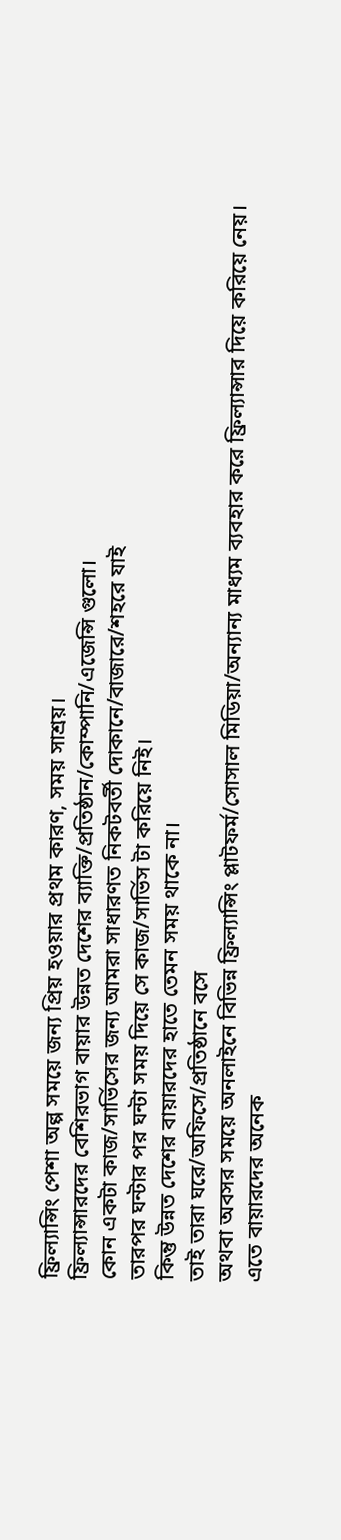ফ্রিল্যান্সিং পেশা অল্প সময়ে জন্য প্রিয় হওয়ার প্রথম কারণ, সময় সাশ্রয়।
ফ্রিল্যান্সারদের বেশিরভাগ বায়ার উন্নত দেশের ব্যাক্তি/প্রতিষ্ঠান/কোম্পানি/এজেন্সি গুলো।
কোন একটা কাজ/সার্ভিসের জন্য আমরা সাধারণত নিকটবর্তী দোকানে/বাজারে/শহরে যাই
তারপর ঘন্টার পর ঘন্টা সময় দিয়ে সে কাজ/সার্ভিস টা করিয়ে নিই।
কিন্তু উন্নত দেশের বায়ারদের হাতে তেমন সময় থাকে না।
তাই তারা ঘরে/অফিসে/প্রতিষ্ঠানে বসে
অথবা অবসর সময়ে অনলাইনে বিভিন্ন ফ্রিল্যান্সিং প্লাটফর্ম/সোসাল মিডিয়া/অন্যান্য মাধ্যম ব্যবহার করে ফ্রিল্যান্সার দিয়ে করিয়ে নেয়।
এতে বায়ারদের অনেক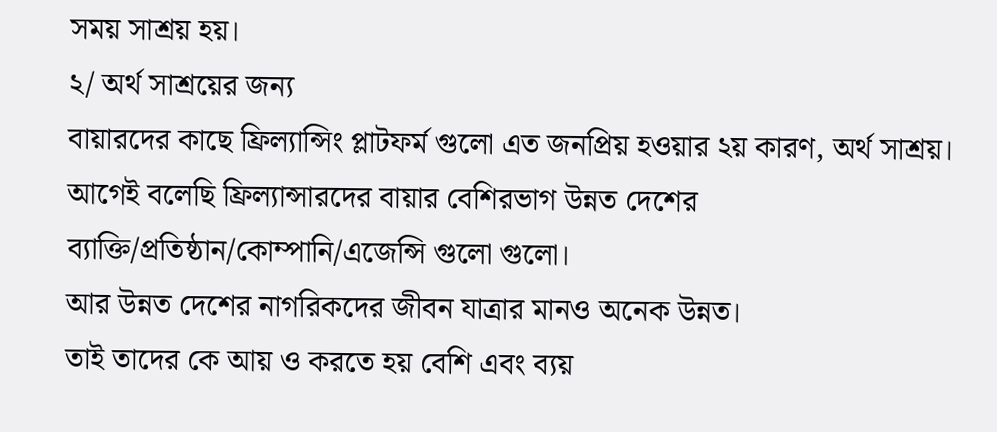সময় সাশ্রয় হয়।
২/ অর্থ সাশ্রয়ের জন্য
বায়ারদের কাছে ফ্রিল্যান্সিং প্লাটফর্ম গুলো এত জনপ্রিয় হওয়ার ২য় কারণ, অর্থ সাশ্রয়।
আগেই বলেছি ফ্রিল্যান্সারদের বায়ার বেশিরভাগ উন্নত দেশের ব্যাক্তি/প্রতিষ্ঠান/কোম্পানি/এজেন্সি গুলো গুলো।
আর উন্নত দেশের নাগরিকদের জীবন যাত্রার মানও অনেক উন্নত।
তাই তাদের কে আয় ও করতে হয় বেশি এবং ব্যয়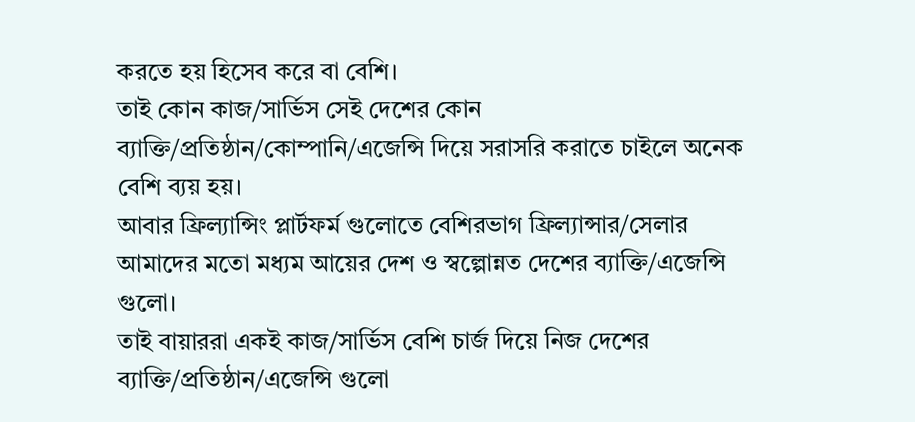করতে হয় হিসেব করে বা বেশি।
তাই কোন কাজ/সার্ভিস সেই দেশের কোন ব্যাক্তি/প্রতিষ্ঠান/কোম্পানি/এজেন্সি দিয়ে সরাসরি করাতে চাইলে অনেক বেশি ব্যয় হয়।
আবার ফ্রিল্যান্সিং প্লার্টফর্ম গুলোতে বেশিরভাগ ফ্রিল্যান্সার/সেলার আমাদের মতো মধ্যম আয়ের দেশ ও স্বল্পোন্নত দেশের ব্যাক্তি/এজেন্সি গুলো।
তাই বায়াররা একই কাজ/সার্ভিস বেশি চার্জ দিয়ে নিজ দেশের ব্যাক্তি/প্রতিষ্ঠান/এজেন্সি গুলো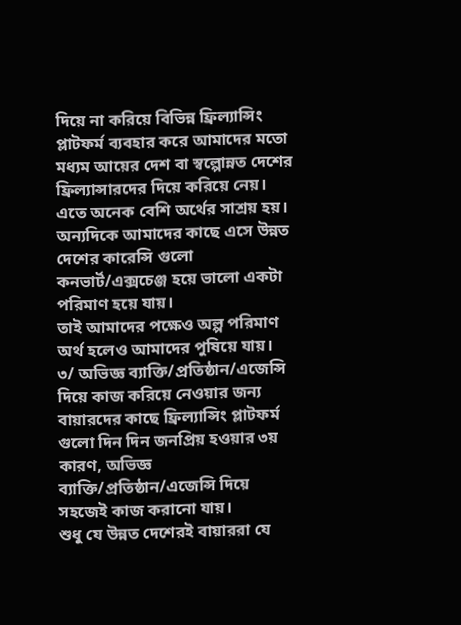দিয়ে না করিয়ে বিভিন্ন ফ্রিল্যান্সিং প্লাটফর্ম ব্যবহার করে আমাদের মতো মধ্যম আয়ের দেশ বা স্বল্পোন্নত দেশের ফ্রিল্যান্সারদের দিয়ে করিয়ে নেয়।
এতে অনেক বেশি অর্থের সাশ্রয় হয়।
অন্যদিকে আমাদের কাছে এসে উন্নত দেশের কারেন্সি গুলো কনভার্ট/এক্সচেঞ্জ হয়ে ভালো একটা পরিমাণ হয়ে যায়।
তাই আমাদের পক্ষেও অল্প পরিমাণ অর্থ হলেও আমাদের পুষিয়ে যায়।
৩/ অভিজ্ঞ ব্যাক্তি/প্রতিষ্ঠান/এজেন্সি দিয়ে কাজ করিয়ে নেওয়ার জন্য
বায়ারদের কাছে ফ্রিল্যান্সিং প্লাটফর্ম গুলো দিন দিন জনপ্রিয় হওয়ার ৩য় কারণ, অভিজ্ঞ ব্যাক্তি/প্রতিষ্ঠান/এজেন্সি দিয়ে সহজেই কাজ করানো যায়।
শুধু যে উন্নত দেশেরই বায়াররা যে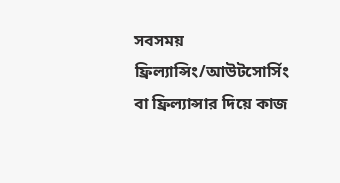সবসময় ফ্রিল্যান্সিং/আউটসোর্সিং বা ফ্রিল্যান্সার দিয়ে কাজ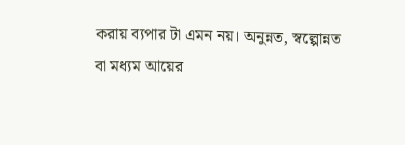করায় ব্যপার টা এমন নয়। অনুন্নত, স্বল্পোন্নত বা মধ্যম আয়ের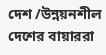দেশ /উন্নয়নশীল দেশের বায়াররা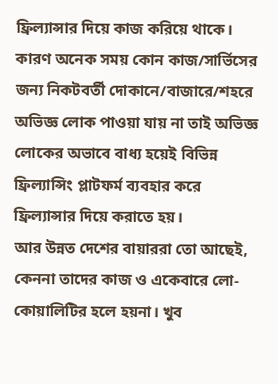ফ্রিল্যান্সার দিয়ে কাজ করিয়ে থাকে।
কারণ অনেক সময় কোন কাজ/সার্ভিসের জন্য নিকটবর্তী দোকানে/বাজারে/শহরে অভিজ্ঞ লোক পাওয়া যায় না তাই অভিজ্ঞ লোকের অভাবে বাধ্য হয়েই বিভিন্ন ফ্রিল্যান্সিং প্লাটফর্ম ব্যবহার করে ফ্রিল্যান্সার দিয়ে করাতে হয়।
আর উন্নত দেশের বায়াররা তো আছেই, কেননা তাদের কাজ ও একেবারে লো-কোয়ালিটির হলে হয়না। খুব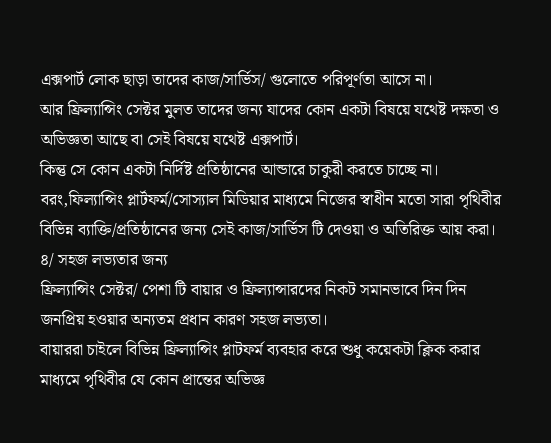এক্সপার্ট লোক ছাড়া তাদের কাজ/সার্ভিস/ গুলোতে পরিপূর্ণতা আসে না।
আর ফ্রিল্যান্সিং সেক্টর মুলত তাদের জন্য যাদের কোন একটা বিষয়ে যথেষ্ট দক্ষতা ও অভিজ্ঞতা আছে বা সেই বিষয়ে যথেষ্ট এক্সপার্ট।
কিন্তু সে কোন একটা নির্দিষ্ট প্রতিষ্ঠানের আন্ডারে চাকুরী করতে চাচ্ছে না।
বরং,ফিল্যান্সিং প্লার্টফর্ম/সোস্যাল মিডিয়ার মাধ্যমে নিজের স্বাধীন মতো সারা পৃথিবীর বিভিন্ন ব্যাক্তি/প্রতিষ্ঠানের জন্য সেই কাজ/সার্ভিস টি দেওয়া ও অতিরিক্ত আয় করা।
৪/ সহজ লভ্যতার জন্য
ফ্রিল্যান্সিং সেক্টর/ পেশা টি বায়ার ও ফ্রিল্যান্সারদের নিকট সমানভাবে দিন দিন জনপ্রিয় হওয়ার অন্যতম প্রধান কারণ সহজ লভ্যতা।
বায়াররা চাইলে বিভিন্ন ফ্রিল্যান্সিং প্লাটফর্ম ব্যবহার করে শুধু কয়েকটা ক্লিক করার মাধ্যমে পৃথিবীর যে কোন প্রান্তের অভিজ্ঞ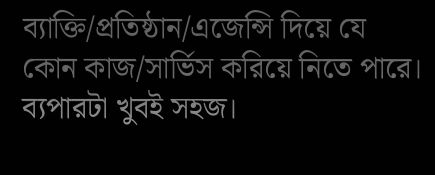ব্যাক্তি/প্রতিষ্ঠান/এজেন্সি দিয়ে যে কোন কাজ/সার্ভিস করিয়ে নিতে পারে। ব্যপারটা খুবই সহজ।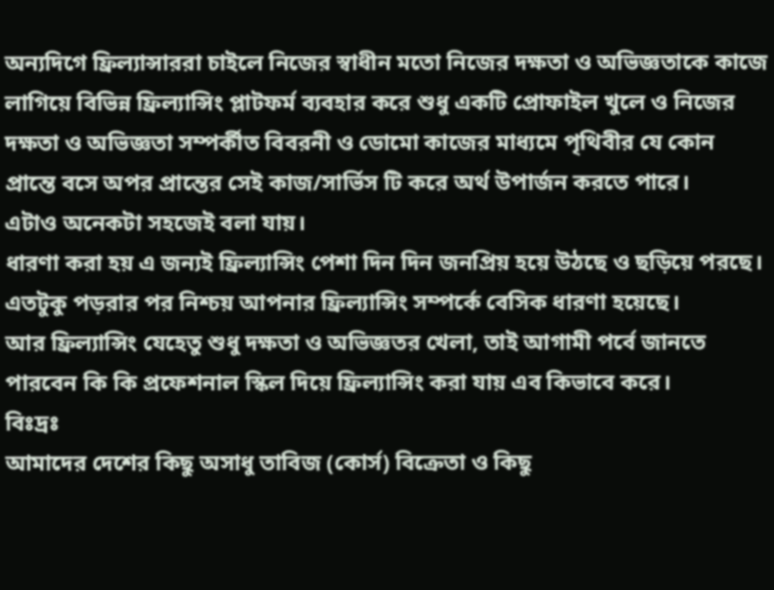অন্যদিগে ফ্রিল্যান্সাররা চাইলে নিজের স্বাধীন মতো নিজের দক্ষতা ও অভিজ্ঞতাকে কাজে লাগিয়ে বিভিন্ন ফ্রিল্যান্সিং প্লাটফর্ম ব্যবহার করে শুধু একটি প্রোফাইল খুলে ও নিজের দক্ষতা ও অভিজ্ঞতা সম্পর্কীত বিবরনী ও ডোমো কাজের মাধ্যমে পৃথিবীর যে কোন প্রান্তে বসে অপর প্রান্তের সেই কাজ/সার্ভিস টি করে অর্থ উপার্জন করতে পারে।
এটাও অনেকটা সহজেই বলা যায়।
ধারণা করা হয় এ জন্যই ফ্রিল্যান্সিং পেশা দিন দিন জনপ্রিয় হয়ে উঠছে ও ছড়িয়ে পরছে।
এতটুকু পড়রার পর নিশ্চয় আপনার ফ্রিল্যান্সিং সম্পর্কে বেসিক ধারণা হয়েছে।
আর ফ্রিল্যান্সিং যেহেতু শুধু দক্ষতা ও অভিজ্ঞতর খেলা, তাই আগামী পর্বে জানতে পারবেন কি কি প্রফেশনাল স্কিল দিয়ে ফ্রিল্যান্সিং করা যায় এব কিভাবে করে।
বিঃদ্রঃ
আমাদের দেশের কিছু অসাধু তাবিজ (কোর্স) বিক্রেতা ও কিছু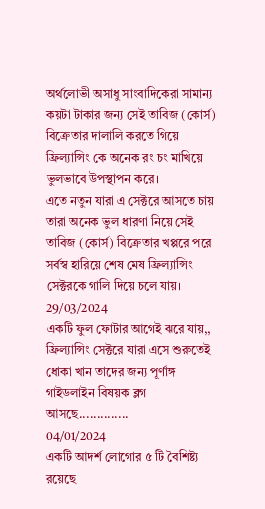অর্থলোভী অসাধু সাংবাদিকেরা সামান্য কয়টা টাকার জন্য সেই তাবিজ (কোর্স) বিক্রেতার দালালি করতে গিয়ে ফ্রিল্যান্সিং কে অনেক রং চং মাখিয়ে ভুলভাবে উপস্থাপন করে।
এতে নতুন যারা এ সেক্টরে আসতে চায় তারা অনেক ভুল ধারণা নিয়ে সেই তাবিজ (কোর্স) বিক্রেতার খপ্পরে পরে সর্বস্ব হারিয়ে শেষ মেষ ফ্রিল্যান্সিং সেক্টরকে গালি দিয়ে চলে যায়।
29/03/2024
একটি ফুল ফোটার আগেই ঝরে যায়,,
ফ্রিল্যান্সিং সেক্টরে যারা এসে শুরুতেই ধোকা খান তাদের জন্য পূর্ণাঙ্গ গাইডলাইন বিষয়ক ব্লগ আসছে..............
04/01/2024
একটি আদর্শ লোগোর ৫ টি বৈশিষ্ট্য রয়েছে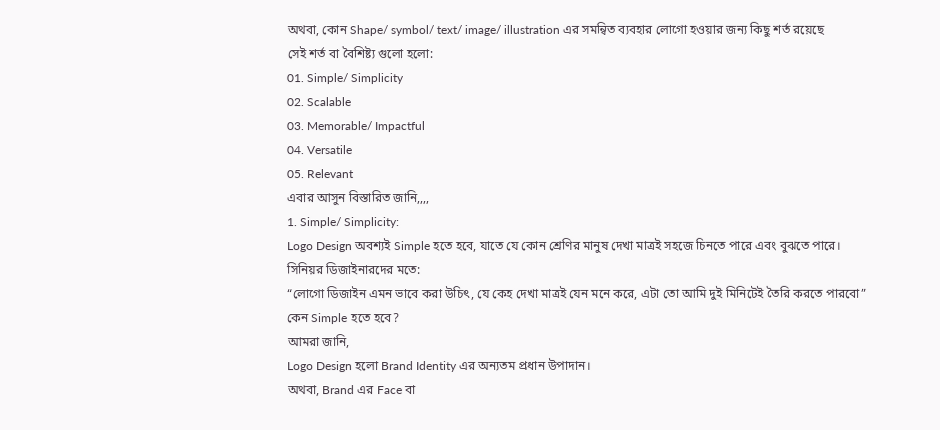অথবা, কোন Shape/ symbol/ text/ image/ illustration এর সমন্বিত ব্যবহার লোগো হওয়ার জন্য কিছু শর্ত রয়েছে
সেই শর্ত বা বৈশিষ্ট্য গুলো হলো:
01. Simple/ Simplicity
02. Scalable
03. Memorable/ Impactful
04. Versatile
05. Relevant
এবার আসুন বিস্তারিত জানি,,,,
1. Simple/ Simplicity:
Logo Design অবশ্যই Simple হতে হবে, যাতে যে কোন শ্রেণির মানুষ দেখা মাত্রই সহজে চিনতে পারে এবং বুঝতে পারে।
সিনিয়র ডিজাইনারদের মতে:
“লোগো ডিজাইন এমন ভাবে করা উচিৎ, যে কেহ দেখা মাত্রই যেন মনে করে, এটা তো আমি দুই মিনিটেই তৈরি করতে পারবো”
কেন Simple হতে হবে?
আমরা জানি,
Logo Design হলো Brand Identity এর অন্যতম প্রধান উপাদান।
অথবা, Brand এর Face বা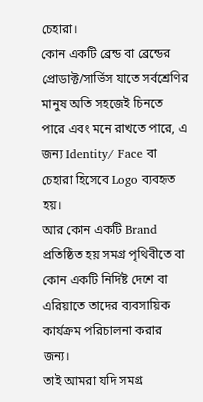চেহারা।
কোন একটি ব্রেন্ড বা ব্রেন্ডের প্রোডাক্ট/সার্ভিস যাতে সর্বশ্রেণির মানুষ অতি সহজেই চিনতে পারে এবং মনে রাখতে পারে, এ জন্য Identity/ Face বা চেহারা হিসেবে Logo ব্যবহৃত হয়।
আর কোন একটি Brand প্রতিষ্ঠিত হয় সমগ্র পৃথিবীতে বা কোন একটি নির্দিষ্ট দেশে বা এরিয়াতে তাদের ব্যবসায়িক কার্যক্রম পরিচালনা করার জন্য।
তাই আমরা যদি সমগ্র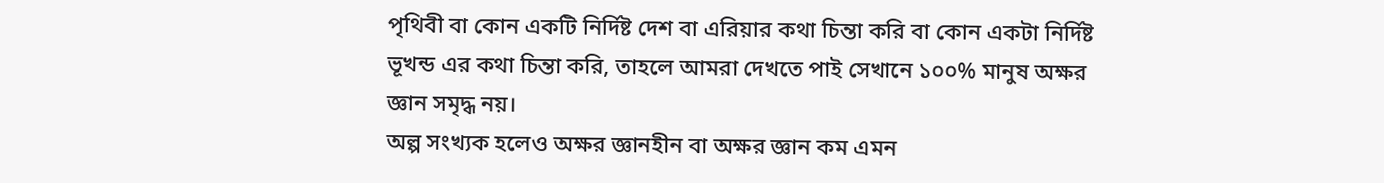পৃথিবী বা কোন একটি নির্দিষ্ট দেশ বা এরিয়ার কথা চিন্তা করি বা কোন একটা নির্দিষ্ট ভূখন্ড এর কথা চিন্তা করি, তাহলে আমরা দেখতে পাই সেখানে ১০০% মানুষ অক্ষর জ্ঞান সমৃদ্ধ নয়।
অল্প সংখ্যক হলেও অক্ষর জ্ঞানহীন বা অক্ষর জ্ঞান কম এমন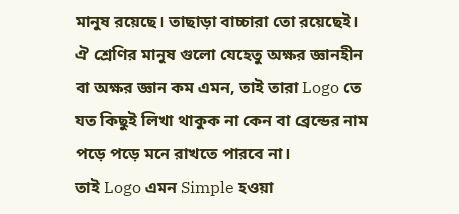মানুষ রয়েছে। তাছাড়া বাচ্চারা তো রয়েছেই।
ঐ শ্রেণির মানুষ গুলো যেহেতু অক্ষর জ্ঞানহীন বা অক্ষর জ্ঞান কম এমন, তাই তারা Logo তে যত কিছুই লিখা থাকুক না কেন বা ব্রেন্ডের নাম পড়ে পড়ে মনে রাখতে পারবে না।
তাই Logo এমন Simple হওয়া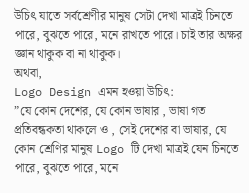উচিৎ যাতে সর্বশ্রেণীর মানুষ সেটা দেখা মাত্রই চিনতে পারে, বুঝতে পারে, মনে রাখতে পারে। চাই তার অক্ষর জ্ঞান থাকুক বা না থাকুক।
অথবা,
Logo Design এমন হওয়া উচিৎ:
”যে কোন দেশের, যে কোন ভাষার , ভাষা গত প্রতিবন্ধকতা থাকলে ও , সেই দেশের বা ভাষার, যে কোন শ্রেণির মানুষ Logo টি দেখা মাত্রই যেন চিনতে পারে, বুঝতে পারে, মনে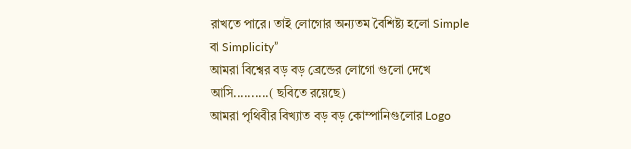রাখতে পারে। তাই লোগোর অন্যতম বৈশিষ্ট্য হলো Simple বা Simplicity”
আমরা বিশ্বের বড় বড় ব্রেন্ডের লোগো গুলো দেখে আসি..........( ছবিতে রয়েছে)
আমরা পৃথিবীর বিখ্যাত বড় বড় কোম্পানিগুলোর Logo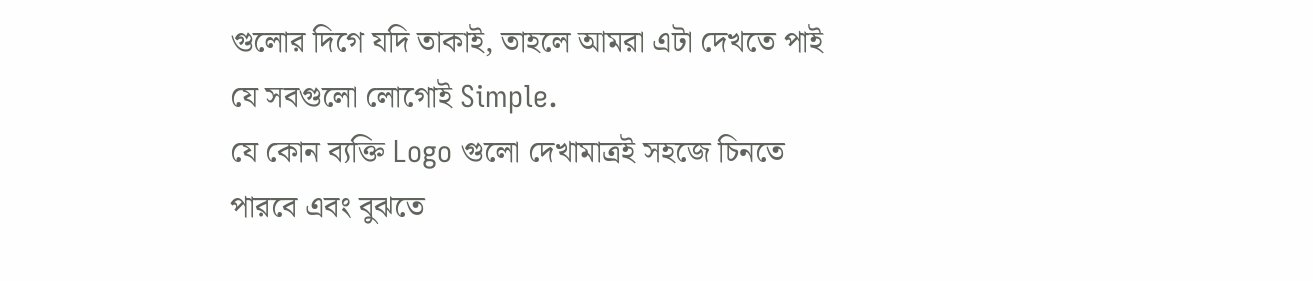গুলোর দিগে যদি তাকাই, তাহলে আমরা এটা দেখতে পাই যে সবগুলো লোগোই Simple.
যে কোন ব্যক্তি Logo গুলো দেখামাত্রই সহজে চিনতে পারবে এবং বুঝতে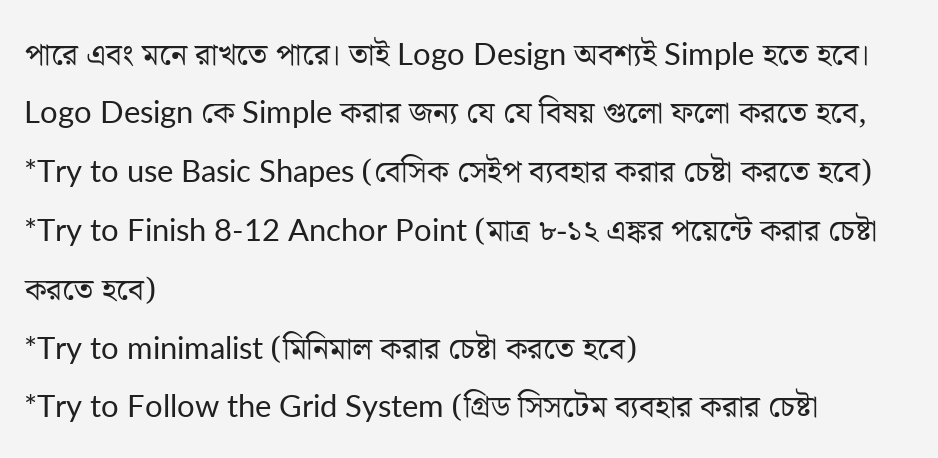পারে এবং মনে রাখতে পারে। তাই Logo Design অবশ্যই Simple হতে হবে।
Logo Design কে Simple করার জন্য যে যে বিষয় গুলো ফলো করতে হবে,
*Try to use Basic Shapes (বেসিক সেইপ ব্যবহার করার চেষ্টা করতে হবে)
*Try to Finish 8-12 Anchor Point (মাত্র ৮-১২ এঙ্কর পয়েন্টে করার চেষ্টা করতে হবে)
*Try to minimalist (মিনিমাল করার চেষ্টা করতে হবে)
*Try to Follow the Grid System (গ্রিড সিসটেম ব্যবহার করার চেষ্টা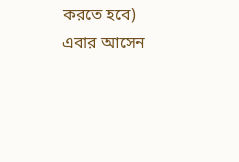করতে হবে)
এবার আসেন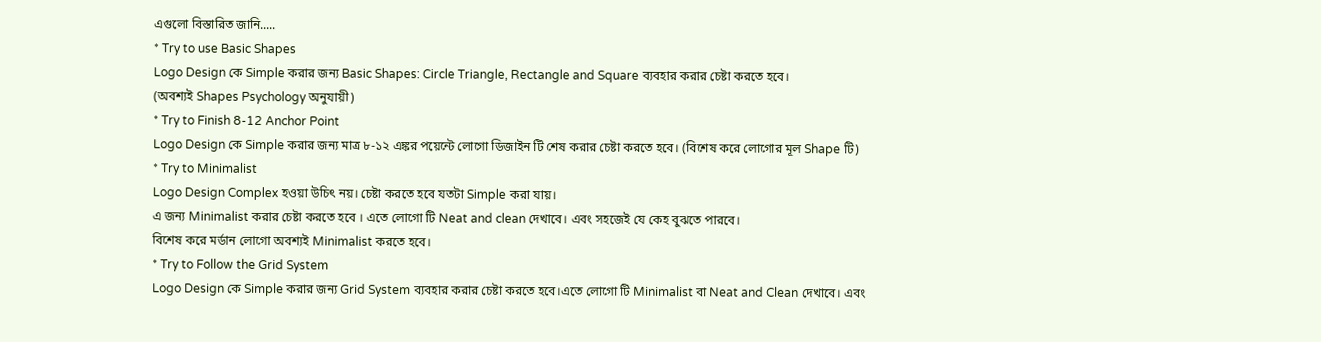এগুলো বিস্তারিত জানি.....
* Try to use Basic Shapes
Logo Design কে Simple করার জন্য Basic Shapes: Circle Triangle, Rectangle and Square ব্যবহার করার চেষ্টা করতে হবে।
(অবশ্যই Shapes Psychology অনুযায়ী)
* Try to Finish 8-12 Anchor Point
Logo Design কে Simple করার জন্য মাত্র ৮-১২ এঙ্কর পয়েন্টে লোগো ডিজাইন টি শেষ করার চেষ্টা করতে হবে। (বিশেষ করে লোগোর মূল Shape টি)
* Try to Minimalist
Logo Design Complex হওয়া উচিৎ নয়। চেষ্টা করতে হবে যতটা Simple করা যায়।
এ জন্য Minimalist করার চেষ্টা করতে হবে । এতে লোগো টি Neat and clean দেখাবে। এবং সহজেই যে কেহ বুঝতে পারবে।
বিশেষ করে মর্ডান লোগো অবশ্যই Minimalist করতে হবে।
* Try to Follow the Grid System
Logo Design কে Simple করার জন্য Grid System ব্যবহার করার চেষ্টা করতে হবে।এতে লোগো টি Minimalist বা Neat and Clean দেখাবে। এবং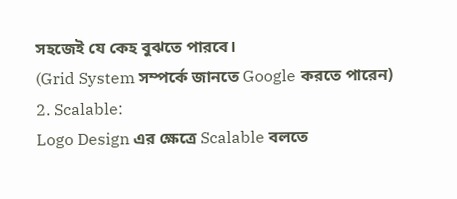সহজেই যে কেহ বুঝতে পারবে।
(Grid System সম্পর্কে জানতে Google করতে পারেন)
2. Scalable:
Logo Design এর ক্ষেত্রে Scalable বলতে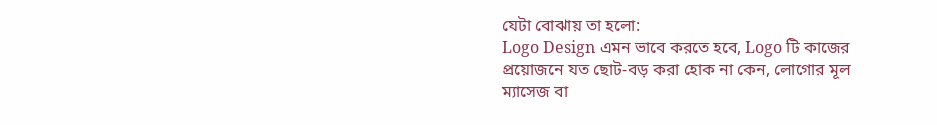যেটা বোঝায় তা হলো:
Logo Design এমন ভাবে করতে হবে, Logo টি কাজের প্রয়োজনে যত ছোট-বড় করা হোক না কেন, লোগোর মূল ম্যাসেজ বা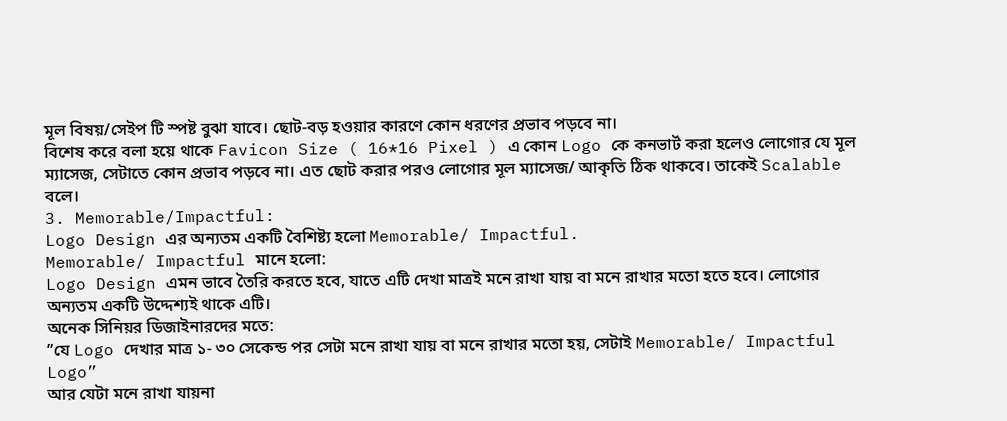মূল বিষয়/সেইপ টি স্পষ্ট বুঝা যাবে। ছোট-বড় হওয়ার কারণে কোন ধরণের প্রভাব পড়বে না।
বিশেষ করে বলা হয়ে থাকে Favicon Size ( 16*16 Pixel ) এ কোন Logo কে কনভার্ট করা হলেও লোগোর যে মূল ম্যাসেজ, সেটাতে কোন প্রভাব পড়বে না। এত ছোট করার পরও লোগোর মূল ম্যাসেজ/ আকৃতি ঠিক থাকবে। তাকেই Scalable বলে।
3. Memorable/Impactful:
Logo Design এর অন্যতম একটি বৈশিষ্ট্য হলো Memorable/ Impactful.
Memorable/ Impactful মানে হলো:
Logo Design এমন ভাবে তৈরি করতে হবে, যাতে এটি দেখা মাত্রই মনে রাখা যায় বা মনে রাখার মতো হতে হবে। লোগোর অন্যতম একটি উদ্দেশ্যই থাকে এটি।
অনেক সিনিয়র ডিজাইনারদের মতে:
”যে Logo দেখার মাত্র ১- ৩০ সেকেন্ড পর সেটা মনে রাখা যায় বা মনে রাখার মতো হয়, সেটাই Memorable/ Impactful Logo”
আর যেটা মনে রাখা যায়না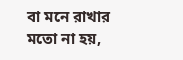বা মনে রাখার মতো না হয়,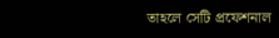তাহলে সেটি প্রফেশনাল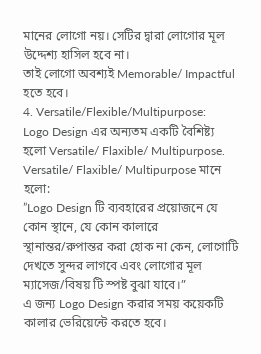মানের লোগো নয়। সেটির দ্বারা লোগোর মূল উদ্দেশ্য হাসিল হবে না।
তাই লোগো অবশ্যই Memorable/ Impactful হতে হবে।
4. Versatile/Flexible/Multipurpose:
Logo Design এর অন্যতম একটি বৈশিষ্ট্য হলো Versatile/ Flaxible/ Multipurpose.
Versatile/ Flaxible/ Multipurpose মানে হলো:
”Logo Design টি ব্যবহারের প্রয়োজনে যে কোন স্থানে, যে কোন কালারে স্থানান্তর/রুপান্তর করা হোক না কেন, লোগোটি দেখতে সুন্দর লাগবে এবং লোগোর মূল ম্যাসেজ/বিষয় টি স্পষ্ট বুঝা যাবে।”
এ জন্য Logo Design করার সময় কয়েকটি কালার ভেরিয়েন্টে করতে হবে।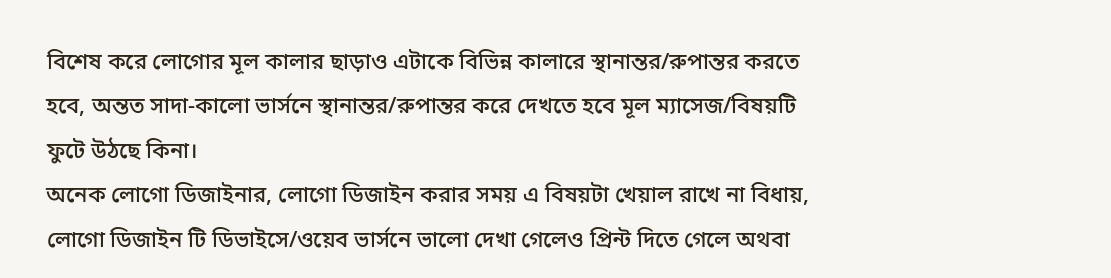বিশেষ করে লোগোর মূল কালার ছাড়াও এটাকে বিভিন্ন কালারে স্থানান্তর/রুপান্তর করতে হবে, অন্তত সাদা-কালো ভার্সনে স্থানান্তর/রুপান্তর করে দেখতে হবে মূল ম্যাসেজ/বিষয়টি ফুটে উঠছে কিনা।
অনেক লোগো ডিজাইনার, লোগো ডিজাইন করার সময় এ বিষয়টা খেয়াল রাখে না বিধায়, লোগো ডিজাইন টি ডিভাইসে/ওয়েব ভার্সনে ভালো দেখা গেলেও প্রিন্ট দিতে গেলে অথবা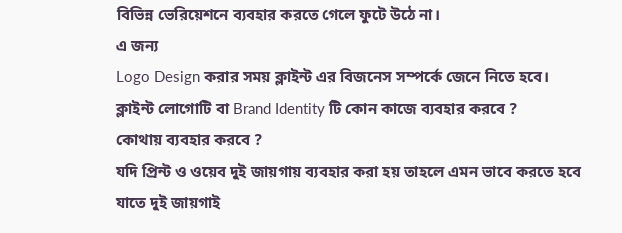বিভিন্ন ভেরিয়েশনে ব্যবহার করতে গেলে ফুটে উঠে না।
এ জন্য
Logo Design করার সময় ক্লাইন্ট এর বিজনেস সম্পর্কে জেনে নিতে হবে।
ক্লাইন্ট লোগোটি বা Brand Identity টি কোন কাজে ব্যবহার করবে ?
কোথায় ব্যবহার করবে ?
যদি প্রিন্ট ও ওয়েব দুই জায়গায় ব্যবহার করা হয় তাহলে এমন ভাবে করতে হবে যাতে দুই জায়গাই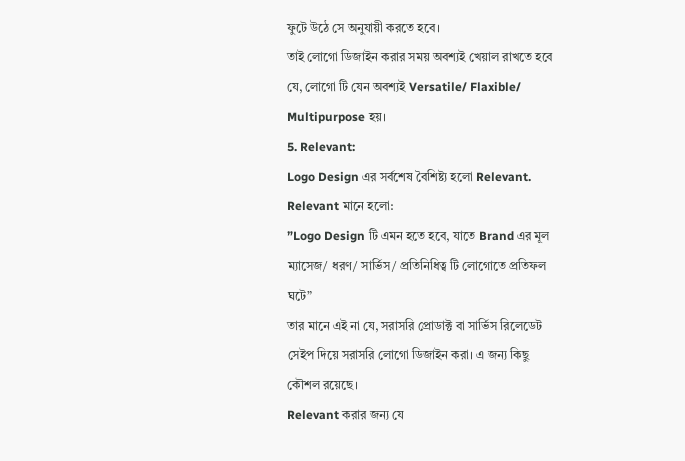ফুটে উঠে সে অনুযায়ী করতে হবে।
তাই লোগো ডিজাইন করার সময় অবশ্যই খেয়াল রাখতে হবে যে, লোগো টি যেন অবশ্যই Versatile/ Flaxible/ Multipurpose হয়।
5. Relevant:
Logo Design এর সর্বশেষ বৈশিষ্ট্য হলো Relevant.
Relevant মানে হলো:
”Logo Design টি এমন হতে হবে, যাতে Brand এর মূল ম্যাসেজ/ ধরণ/ সার্ভিস/ প্রতিনিধিত্ব টি লোগোতে প্রতিফল ঘটে”
তার মানে এই না যে, সরাসরি প্রোডাক্ট বা সার্ভিস রিলেডেট সেইপ দিয়ে সরাসরি লোগো ডিজাইন করা। এ জন্য কিছু কৌশল রয়েছে।
Relevant করার জন্য যে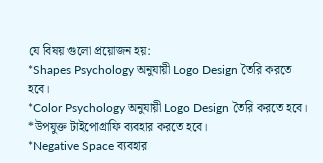যে বিষয় গুলো প্রয়োজন হয়:
*Shapes Psychology অনুযায়ী Logo Design তৈরি করতে হবে।
*Color Psychology অনুযায়ী Logo Design তৈরি করতে হবে।
*উপযুক্ত টাইপোগ্রাফি ব্যবহার করতে হবে।
*Negative Space ব্যবহার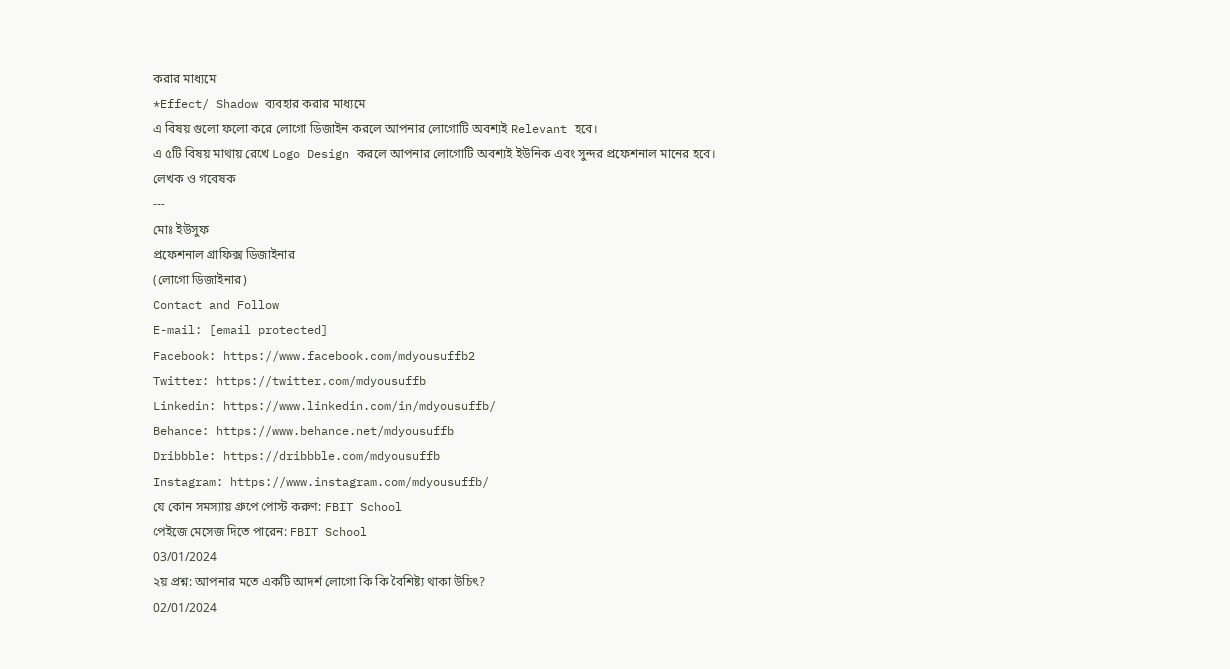করার মাধ্যমে
*Effect/ Shadow ব্যবহার করার মাধ্যমে
এ বিষয় গুলো ফলো করে লোগো ডিজাইন করলে আপনার লোগোটি অবশ্যই Relevant হবে।
এ ৫টি বিষয় মাথায় রেখে Logo Design করলে আপনার লোগোটি অবশ্যই ইউনিক এবং সুন্দর প্রফেশনাল মানের হবে।
লেখক ও গবেষক
---
মোঃ ইউসুফ
প্রফেশনাল গ্রাফিক্স ডিজাইনার
(লোগো ডিজাইনার)
Contact and Follow
E-mail: [email protected]
Facebook: https://www.facebook.com/mdyousuffb2
Twitter: https://twitter.com/mdyousuffb
Linkedin: https://www.linkedin.com/in/mdyousuffb/
Behance: https://www.behance.net/mdyousuffb
Dribbble: https://dribbble.com/mdyousuffb
Instagram: https://www.instagram.com/mdyousuffb/
যে কোন সমস্যায় গ্রুপে পোস্ট করুণ: FBIT School
পেইজে মেসেজ দিতে পারেন: FBIT School
03/01/2024
২য় প্রশ্ন: আপনার মতে একটি আদর্শ লোগো কি কি বৈশিষ্ট্য থাকা উচিৎ?
02/01/2024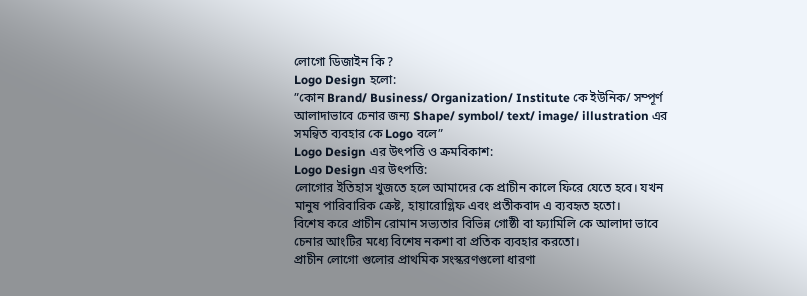লোগো ডিজাইন কি ?
Logo Design হলো:
”কোন Brand/ Business/ Organization/ Institute কে ইউনিক/ সম্পূর্ণ আলাদাভাবে চেনার জন্য Shape/ symbol/ text/ image/ illustration এর সমন্বিত ব্যবহার কে Logo বলে”
Logo Design এর উৎপত্তি ও ক্রমবিকাশ:
Logo Design এর উৎপত্তি:
লোগোর ইতিহাস খুজতে হলে আমাদের কে প্রাচীন কালে ফিরে যেতে হবে। যখন মানুষ পারিবারিক ক্রেষ্ট, হায়ারোগ্লিফ এবং প্রতীকবাদ এ ব্যবহৃত হতো।
বিশেষ করে প্রাচীন রোমান সভ্যতার বিভিন্ন গোষ্ঠী বা ফ্যামিলি কে আলাদা ভাবে চেনার আংটির মধ্যে বিশেষ নকশা বা প্রতিক ব্যবহার করতো।
প্রাচীন লোগো গুলোর প্রাথমিক সংস্করণগুলো ধারণা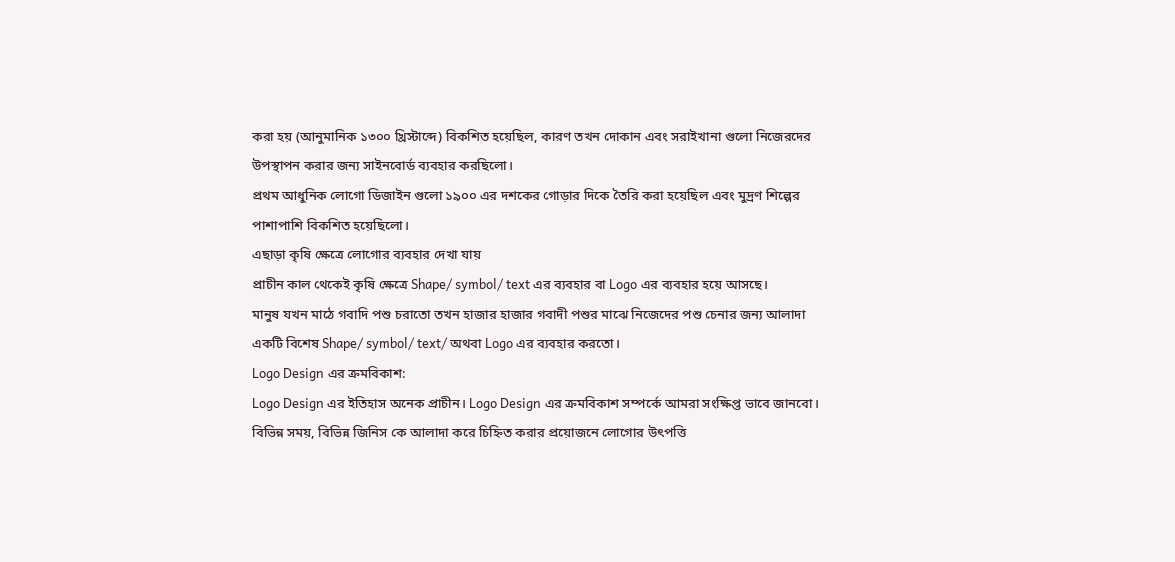করা হয় (আনুমানিক ১৩০০ খ্রিস্টাব্দে) বিকশিত হয়েছিল, কারণ তখন দোকান এবং সরাইখানা গুলো নিজেরদের উপস্থাপন করার জন্য সাইনবোর্ড ব্যবহার করছিলো।
প্রথম আধুনিক লোগো ডিজাইন গুলো ১৯০০ এর দশকের গোড়ার দিকে তৈরি করা হয়েছিল এবং মুদ্রণ শিল্পের পাশাপাশি বিকশিত হয়েছিলো।
এছাড়া কৃষি ক্ষেত্রে লোগোর ব্যবহার দেখা যায়
প্রাচীন কাল থেকেই কৃষি ক্ষেত্রে Shape/ symbol/ text এর ব্যবহার বা Logo এর ব্যবহার হয়ে আসছে।
মানুষ যখন মাঠে গবাদি পশু চরাতো তখন হাজার হাজার গবাদী পশুর মাঝে নিজেদের পশু চেনার জন্য আলাদা একটি বিশেষ Shape/ symbol/ text/ অথবা Logo এর ব্যবহার করতো।
Logo Design এর ক্রমবিকাশ:
Logo Design এর ইতিহাস অনেক প্রাচীন। Logo Design এর ক্রমবিকাশ সম্পর্কে আমরা সংক্ষিপ্ত ভাবে জানবো।
বিভিন্ন সময়, বিভিন্ন জিনিস কে আলাদা করে চিহ্নিত করার প্রয়োজনে লোগোর উৎপত্তি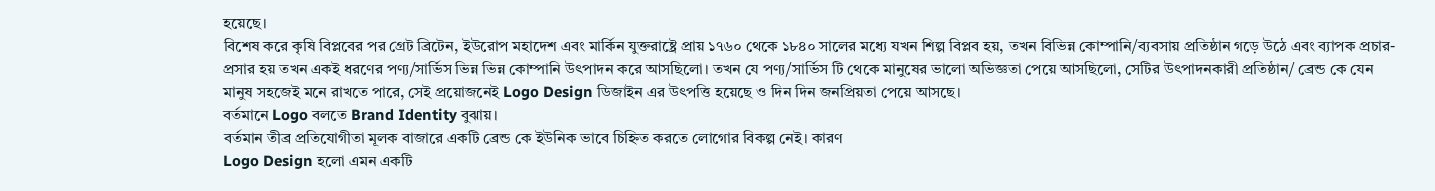হয়েছে।
বিশেষ করে কৃষি বিপ্লবের পর গ্রেট ব্রিটেন, ইউরোপ মহাদেশ এবং মার্কিন যুক্তরাষ্ট্রে প্রায় ১৭৬০ থেকে ১৮৪০ সালের মধ্যে যখন শিল্প বিপ্লব হয়, তখন বিভিন্ন কোম্পানি/ব্যবসায় প্রতিষ্ঠান গড়ে উঠে এবং ব্যাপক প্রচার-প্রসার হয় তখন একই ধরণের পণ্য/সার্ভিস ভিন্ন ভিন্ন কোম্পানি উৎপাদন করে আসছিলো। তখন যে পণ্য/সার্ভিস টি থেকে মানুষের ভালো অভিজ্ঞতা পেয়ে আসছিলো, সেটির উৎপাদনকারী প্রতিষ্ঠান/ ব্রেন্ড কে যেন মানুষ সহজেই মনে রাখতে পারে, সেই প্রয়োজনেই Logo Design ডিজাইন এর উৎপত্তি হয়েছে ও দিন দিন জনপ্রিয়তা পেয়ে আসছে।
বর্তমানে Logo বলতে Brand Identity বুঝায়।
বর্তমান তীব্র প্রতিযোগীতা মূলক বাজারে একটি ব্রেন্ড কে ইউনিক ভাবে চিহ্নিত করতে লোগোর বিকল্প নেই। কারণ
Logo Design হলো এমন একটি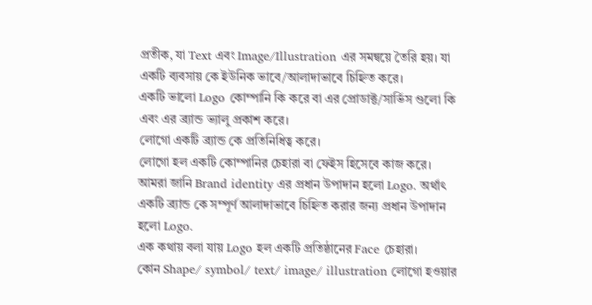প্রতীক, যা Text এবং Image/Illustration এর সমন্বয়ে তৈরি হয়। যা একটি ব্যবসায় কে ইউনিক ভাবে/আলাদাভাবে চিহ্নিত করে।
একটি ভালো Logo কোম্পানি কি করে বা এর প্রোডাক্ট/সার্ভিস গুলো কি এবং এর ব্র্যান্ড ভ্যালু প্রকাশ করে।
লোগো একটি ব্র্যান্ড কে প্রতিনিধিত্ব করে।
লোগো হল একটি কোম্পানির চেহারা বা ফেইস হিসেবে কাজ করে।
আমরা জানি Brand identity এর প্রধান উপাদান হলো Logo. অর্থাৎ একটি ব্র্যান্ড কে সম্পূর্ণ আলাদাভাবে চিহ্নিত করার জন্য প্রধান উপাদান হলো Logo.
এক কথায় বলা যায় Logo হল একটি প্রতিষ্ঠানের Face চেহারা।
কোন Shape/ symbol/ text/ image/ illustration লোগো হওয়ার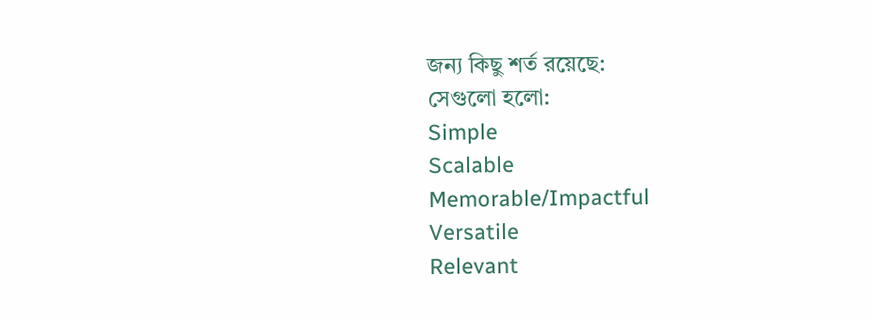জন্য কিছু শর্ত রয়েছে:
সেগুলো হলো:
Simple
Scalable
Memorable/Impactful
Versatile
Relevant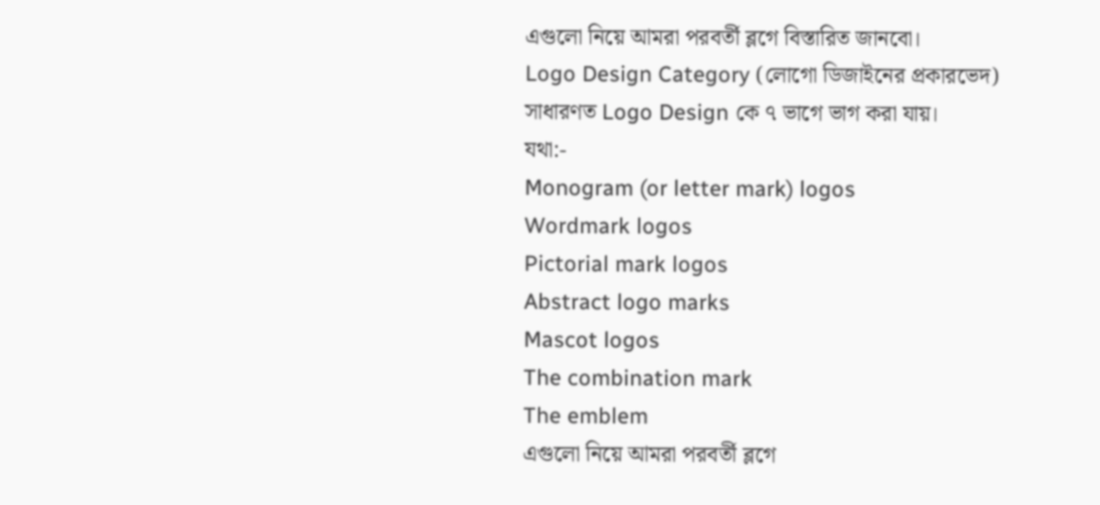এগুলো নিয়ে আমরা পরবর্তী ব্লগে বিস্তারিত জানবো।
Logo Design Category (লোগো ডিজাইনের প্রকারভেদ)
সাধারণত Logo Design কে ৭ ভাগে ভাগ করা যায়।
যথা:-
Monogram (or letter mark) logos
Wordmark logos
Pictorial mark logos
Abstract logo marks
Mascot logos
The combination mark
The emblem
এগুলো নিয়ে আমরা পরবর্তী ব্লগে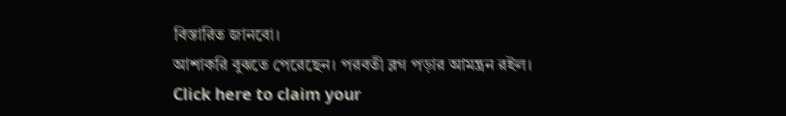বিস্তারিত জানবো।
আশাকরি বুঝতে পেরেছেন। পরবতী ব্লগ পড়ার আমন্ত্রন রইল।
Click here to claim your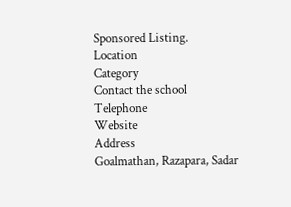Sponsored Listing.
Location
Category
Contact the school
Telephone
Website
Address
Goalmathan, Razapara, Sadar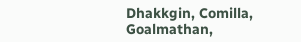Dhakkgin, Comilla, Goalmathan,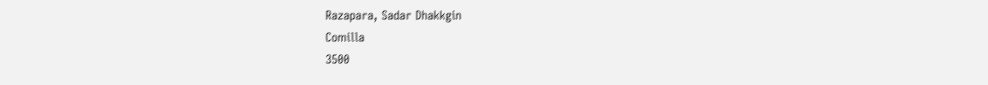Razapara, Sadar Dhakkgin
Comilla
3500